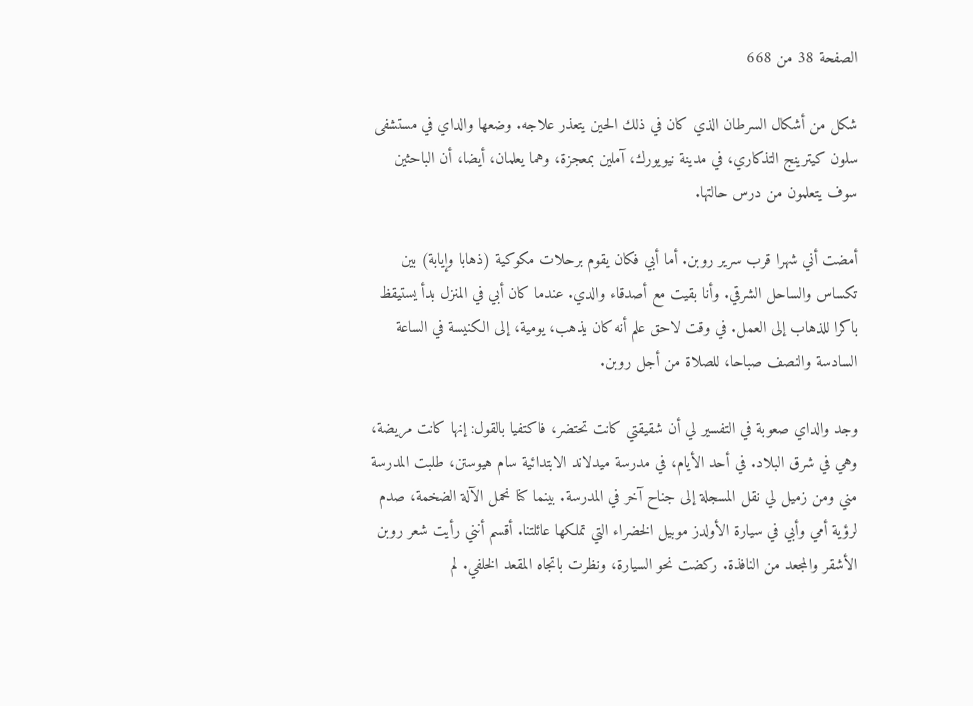الصفحة 38 من 668

شكل من أشكال السرطان الذي كان في ذلك الحين يتعذر علاجه. وضعها والداي في مستشفى سلون كيترينج التذكاري، في مدينة نيويورك، آملين بمعجزة، وهما يعلمان، أيضا، أن الباحثين سوف يتعلمون من درس حالتها.

أمضت أني شهرا قرب سرير روبن. أما أبي فكان يقوم برحلات مكوكية (ذهابا وإيابة) بين تكساس والساحل الشرقي. وأنا بقيت مع أصدقاء والدي. عندما كان أبي في المنزل بدأ يستيقظ باكرا للذهاب إلى العمل. في وقت لاحق علم أنه كان يذهب، يومية، إلى الكنيسة في الساعة السادسة والنصف صباحا، للصلاة من أجل روبن.

وجد والداي صعوبة في التفسير لي أن شقيقتي كانت تحتضر، فاكتفيا بالقول: إنها كانت مريضة، وهي في شرق البلاد. في أحد الأيام، في مدرسة ميدلاند الابتدائية سام هيوستن، طلبت المدرسة مني ومن زميل لي نقل المسجلة إلى جناح آخر في المدرسة. بينما كنا نحمل الآلة الضخمة، صدم لرؤية أمي وأبي في سيارة الأولدز موبيل الخضراء التي تملكها عائلتنا. أقسم أنني رأيت شعر روبن الأشقر والمجعد من النافذة. ركضت نحو السيارة، ونظرت باتجاه المقعد الخلفي. لم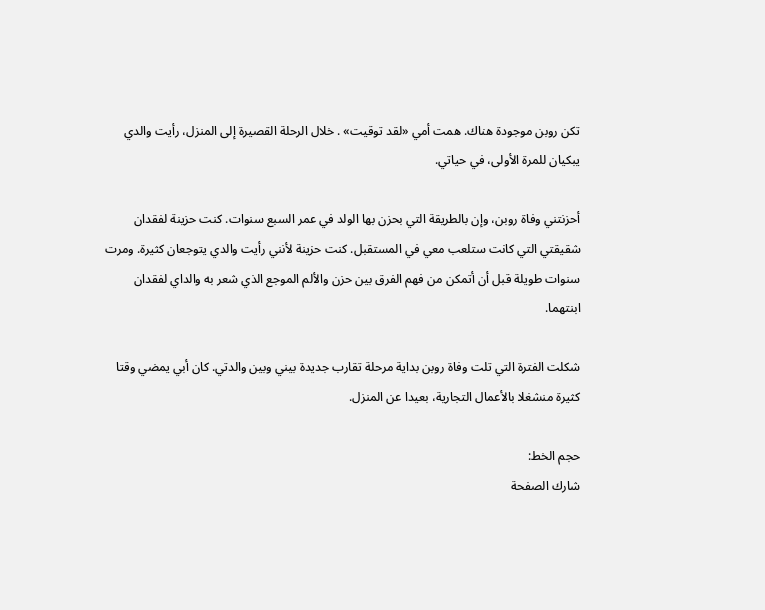تكن روبن موجودة هناك. همت أمي «لقد توقيت» . خلال الرحلة القصيرة إلى المنزل، رأيت والدي يبكيان للمرة الأولى، في حياتي.

أحزنتني وفاة روبن، وإن بالطريقة التي بحزن بها الولد في عمر السبع سنوات. كنت حزينة لفقدان شقيقتي التي كانت ستلعب معي في المستقبل. كنت حزينة لأنني رأيت والدي يتوجعان كثيرة. ومرت سنوات طويلة قبل أن أتمكن من فهم الفرق بين حزن والألم الموجع الذي شعر به والداي لفقدان ابنتهما.

شكلت الفترة التي تلت وفاة روبن بداية مرحلة تقارب جديدة بيني وبين والدتي. كان أبي يمضي وقتا كثيرة منشغلا بالأعمال التجارية، بعيدا عن المنزل.

حجم الخط:
شارك الصفحة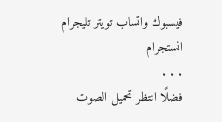فيسبوك واتساب تويتر تليجرام انستجرام
. . .
فضلًا انتظر تحميل الصوت